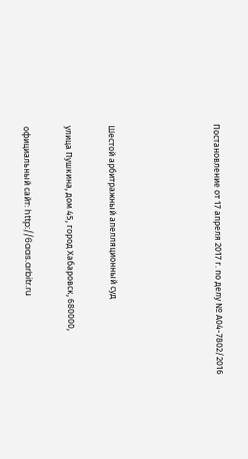Постановление от 17 апреля 2017 г. по делу № А04-7802/2016




Шестой арбитражный апелляционный суд

улица Пушкина, дом 45, город Хабаровск, 680000,

официальный сайт: http://6aas.arbitr.ru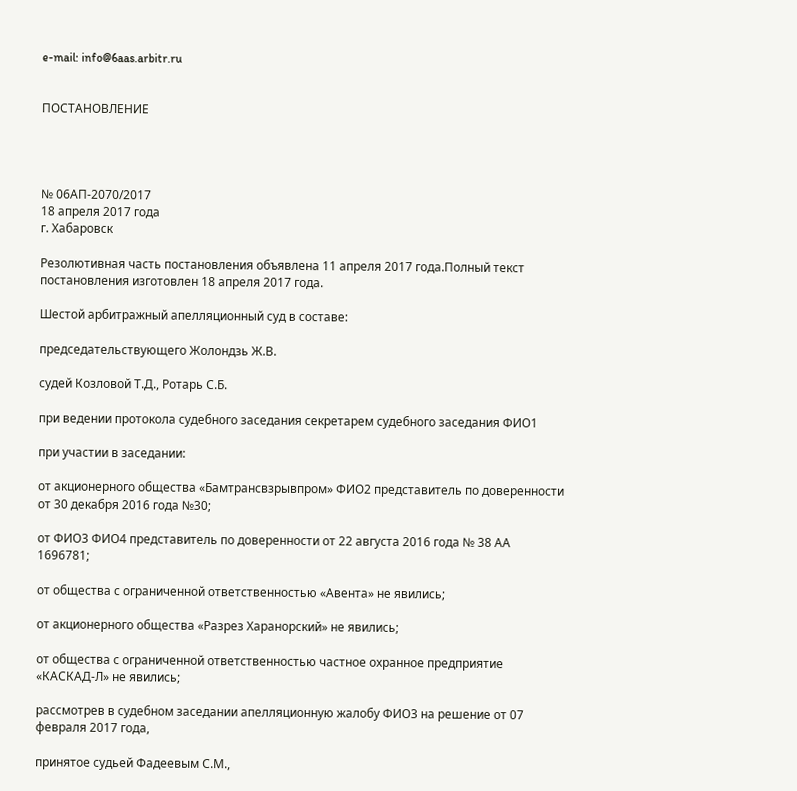e-mail: info@6aas.arbitr.ru


ПОСТАНОВЛЕНИЕ




№ 06АП-2070/2017
18 апреля 2017 года
г. Хабаровск

Резолютивная часть постановления объявлена 11 апреля 2017 года.Полный текст постановления изготовлен 18 апреля 2017 года.

Шестой арбитражный апелляционный суд в составе:

председательствующего Жолондзь Ж.В.

судей Козловой Т.Д., Ротарь С.Б.

при ведении протокола судебного заседания секретарем судебного заседания ФИО1

при участии в заседании:

от акционерного общества «Бамтрансвзрывпром» ФИО2 представитель по доверенности от 30 декабря 2016 года №30;

от ФИО3 ФИО4 представитель по доверенности от 22 августа 2016 года № 38 АА 1696781;

от общества с ограниченной ответственностью «Авента» не явились;

от акционерного общества «Разрез Харанорский» не явились;

от общества с ограниченной ответственностью частное охранное предприятие «КАСКАД-Л» не явились;

рассмотрев в судебном заседании апелляционную жалобу ФИО3 на решение от 07 февраля 2017 года,

принятое судьей Фадеевым С.М.,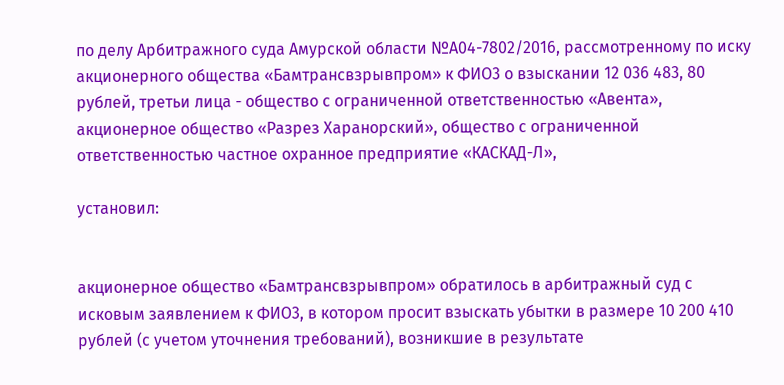по делу Арбитражного суда Амурской области №А04-7802/2016, рассмотренному по иску акционерного общества «Бамтрансвзрывпром» к ФИО3 о взыскании 12 036 483, 80 рублей, третьи лица - общество с ограниченной ответственностью «Авента», акционерное общество «Разрез Харанорский», общество с ограниченной ответственностью частное охранное предприятие «КАСКАД-Л»,

установил:


акционерное общество «Бамтрансвзрывпром» обратилось в арбитражный суд с исковым заявлением к ФИО3, в котором просит взыскать убытки в размере 10 200 410 рублей (с учетом уточнения требований), возникшие в результате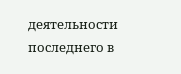деятельности последнего в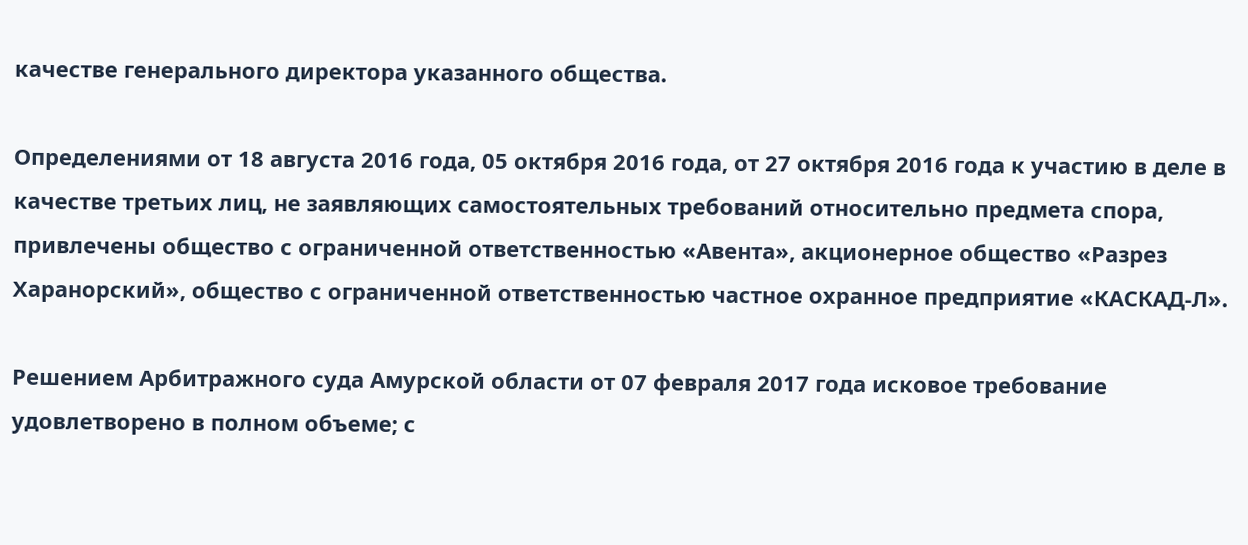качестве генерального директора указанного общества.

Определениями от 18 августа 2016 года, 05 октября 2016 года, от 27 октября 2016 года к участию в деле в качестве третьих лиц, не заявляющих самостоятельных требований относительно предмета спора, привлечены общество с ограниченной ответственностью «Авента», акционерное общество «Разрез Харанорский», общество с ограниченной ответственностью частное охранное предприятие «КАСКАД-Л».

Решением Арбитражного суда Амурской области от 07 февраля 2017 года исковое требование удовлетворено в полном объеме; с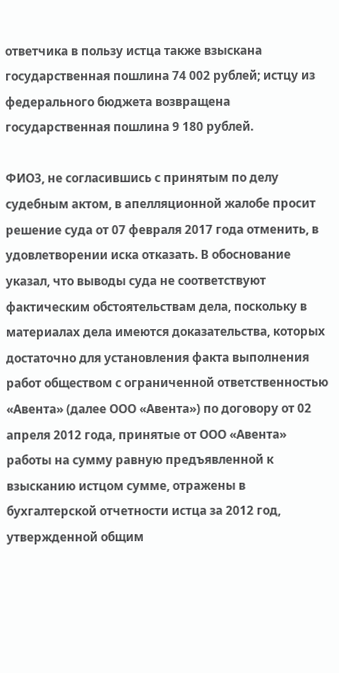ответчика в пользу истца также взыскана государственная пошлина 74 002 рублей; истцу из федерального бюджета возвращена государственная пошлина 9 180 рублей.

ФИО3, не согласившись с принятым по делу судебным актом, в апелляционной жалобе просит решение суда от 07 февраля 2017 года отменить, в удовлетворении иска отказать. В обоснование указал, что выводы суда не соответствуют фактическим обстоятельствам дела, поскольку в материалах дела имеются доказательства, которых достаточно для установления факта выполнения работ обществом с ограниченной ответственностью «Авента» (далее ООО «Авента») по договору от 02 апреля 2012 года, принятые от ООО «Авента» работы на сумму равную предъявленной к взысканию истцом сумме, отражены в бухгалтерской отчетности истца за 2012 год, утвержденной общим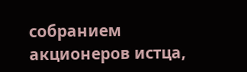собранием акционеров истца,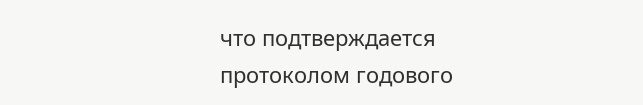что подтверждается протоколом годового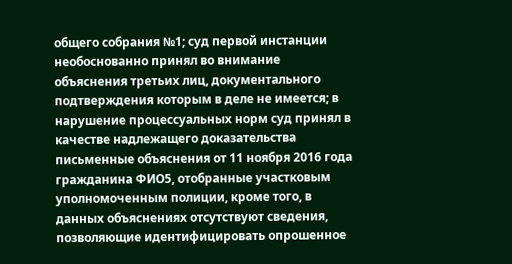общего собрания №1; суд первой инстанции необоснованно принял во внимание объяснения третьих лиц, документального подтверждения которым в деле не имеется; в нарушение процессуальных норм суд принял в качестве надлежащего доказательства письменные объяснения от 11 ноября 2016 года гражданина ФИО5, отобранные участковым уполномоченным полиции, кроме того, в данных объяснениях отсутствуют сведения, позволяющие идентифицировать опрошенное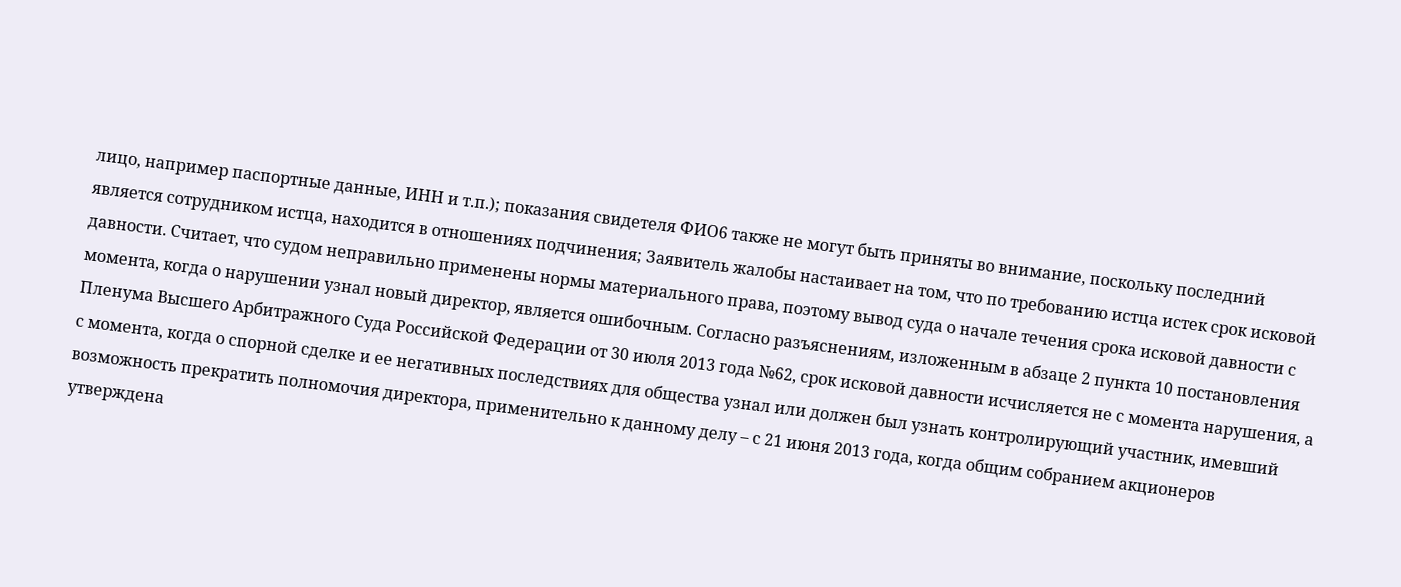лицо, например паспортные данные, ИНН и т.п.); показания свидетеля ФИО6 также не могут быть приняты во внимание, поскольку последний является сотрудником истца, находится в отношениях подчинения; Заявитель жалобы настаивает на том, что по требованию истца истек срок исковой давности. Считает, что судом неправильно применены нормы материального права, поэтому вывод суда о начале течения срока исковой давности с момента, когда о нарушении узнал новый директор, является ошибочным. Согласно разъяснениям, изложенным в абзаце 2 пункта 10 постановления Пленума Высшего Арбитражного Суда Российской Федерации от 30 июля 2013 года №62, срок исковой давности исчисляется не с момента нарушения, а с момента, когда о спорной сделке и ее негативных последствиях для общества узнал или должен был узнать контролирующий участник, имевший возможность прекратить полномочия директора, применительно к данному делу – с 21 июня 2013 года, когда общим собранием акционеров утверждена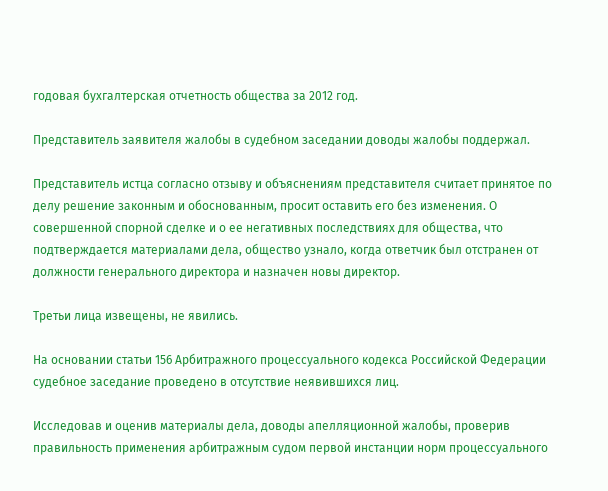годовая бухгалтерская отчетность общества за 2012 год.

Представитель заявителя жалобы в судебном заседании доводы жалобы поддержал.

Представитель истца согласно отзыву и объяснениям представителя считает принятое по делу решение законным и обоснованным, просит оставить его без изменения. О совершенной спорной сделке и о ее негативных последствиях для общества, что подтверждается материалами дела, общество узнало, когда ответчик был отстранен от должности генерального директора и назначен новы директор.

Третьи лица извещены, не явились.

На основании статьи 156 Арбитражного процессуального кодекса Российской Федерации судебное заседание проведено в отсутствие неявившихся лиц.

Исследовав и оценив материалы дела, доводы апелляционной жалобы, проверив правильность применения арбитражным судом первой инстанции норм процессуального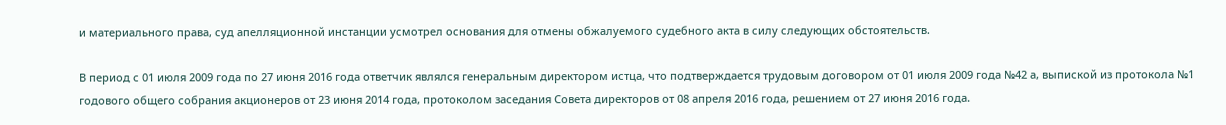и материального права, суд апелляционной инстанции усмотрел основания для отмены обжалуемого судебного акта в силу следующих обстоятельств.

В период с 01 июля 2009 года по 27 июня 2016 года ответчик являлся генеральным директором истца, что подтверждается трудовым договором от 01 июля 2009 года №42 а, выпиской из протокола №1 годового общего собрания акционеров от 23 июня 2014 года, протоколом заседания Совета директоров от 08 апреля 2016 года, решением от 27 июня 2016 года.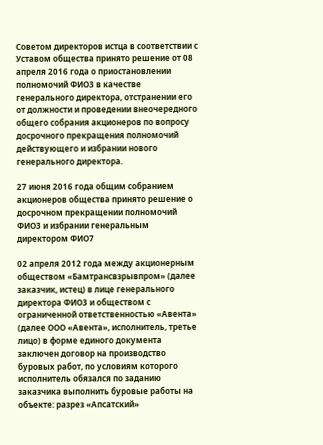Советом директоров истца в соответствии с Уставом общества принято решение от 08 апреля 2016 года о приостановлении полномочий ФИО3 в качестве генерального директора, отстранении его от должности и проведении внеочередного общего собрания акционеров по вопросу досрочного прекращения полномочий действующего и избрании нового генерального директора.

27 июня 2016 года общим собранием акционеров общества принято решение о досрочном прекращении полномочий ФИО3 и избрании генеральным директором ФИО7

02 апреля 2012 года между акционерным обществом «Бамтрансвзрывпром» (далее заказчик, истец) в лице генерального директора ФИО3 и обществом с ограниченной ответственностью «Авента» (далее ООО «Авента», исполнитель, третье лицо) в форме единого документа заключен договор на производство буровых работ, по условиям которого исполнитель обязался по заданию заказчика выполнить буровые работы на объекте: разрез «Апсатский»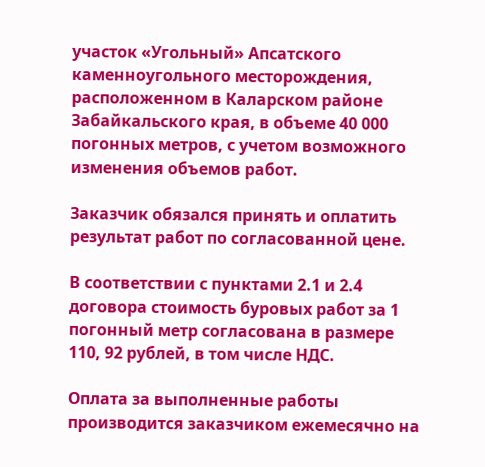участок «Угольный» Апсатского каменноугольного месторождения, расположенном в Каларском районе Забайкальского края, в объеме 40 000 погонных метров, с учетом возможного изменения объемов работ.

Заказчик обязался принять и оплатить результат работ по согласованной цене.

В соответствии с пунктами 2.1 и 2.4 договора стоимость буровых работ за 1 погонный метр согласована в размере 110, 92 рублей, в том числе НДС.

Оплата за выполненные работы производится заказчиком ежемесячно на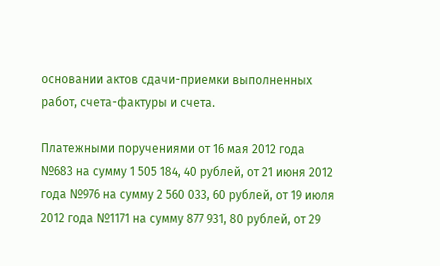основании актов сдачи-приемки выполненных работ, счета-фактуры и счета.

Платежными поручениями от 16 мая 2012 года №683 на сумму 1 505 184, 40 рублей, от 21 июня 2012 года №976 на сумму 2 560 033, 60 рублей, от 19 июля 2012 года №1171 на сумму 877 931, 80 рублей, от 29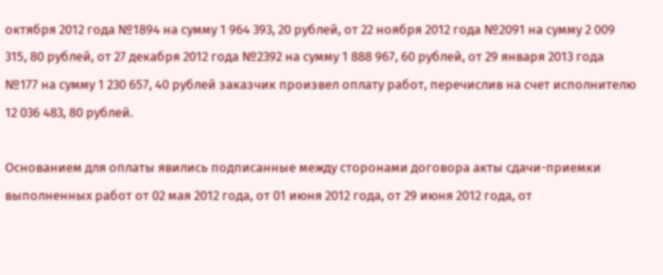октября 2012 года №1894 на сумму 1 964 393, 20 рублей, от 22 ноября 2012 года №2091 на сумму 2 009 315, 80 рублей, от 27 декабря 2012 года №2392 на сумму 1 888 967, 60 рублей, от 29 января 2013 года №177 на сумму 1 230 657, 40 рублей заказчик произвел оплату работ, перечислив на счет исполнителю 12 036 483, 80 рублей.

Основанием для оплаты явились подписанные между сторонами договора акты сдачи-приемки выполненных работ от 02 мая 2012 года, от 01 июня 2012 года, от 29 июня 2012 года, от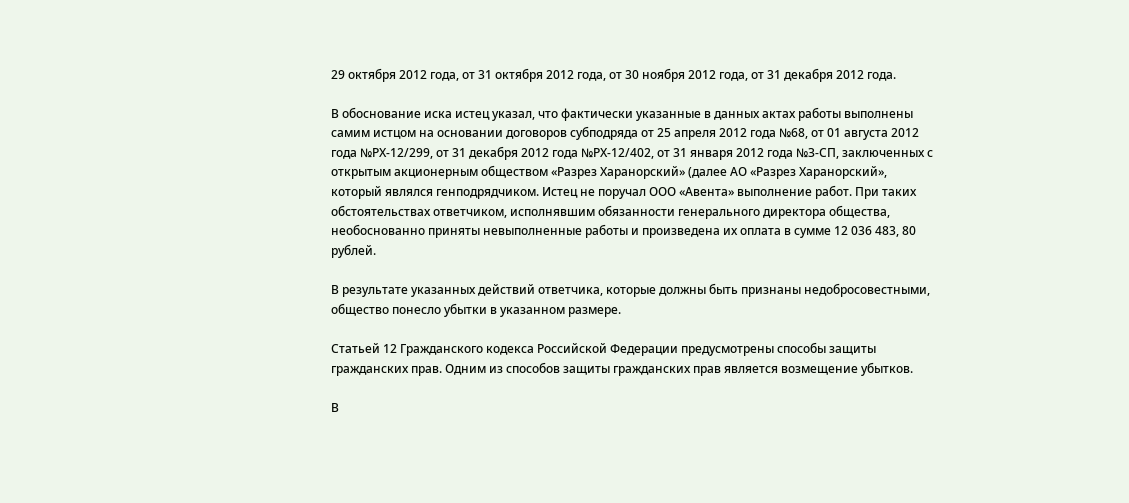29 октября 2012 года, от 31 октября 2012 года, от 30 ноября 2012 года, от 31 декабря 2012 года.

В обоснование иска истец указал, что фактически указанные в данных актах работы выполнены самим истцом на основании договоров субподряда от 25 апреля 2012 года №68, от 01 августа 2012 года №РХ-12/299, от 31 декабря 2012 года №РХ-12/402, от 31 января 2012 года №З-СП, заключенных с открытым акционерным обществом «Разрез Харанорский» (далее АО «Разрез Харанорский», который являлся генподрядчиком. Истец не поручал ООО «Авента» выполнение работ. При таких обстоятельствах ответчиком, исполнявшим обязанности генерального директора общества, необоснованно приняты невыполненные работы и произведена их оплата в сумме 12 036 483, 80 рублей.

В результате указанных действий ответчика, которые должны быть признаны недобросовестными, общество понесло убытки в указанном размере.

Статьей 12 Гражданского кодекса Российской Федерации предусмотрены способы защиты гражданских прав. Одним из способов защиты гражданских прав является возмещение убытков.

В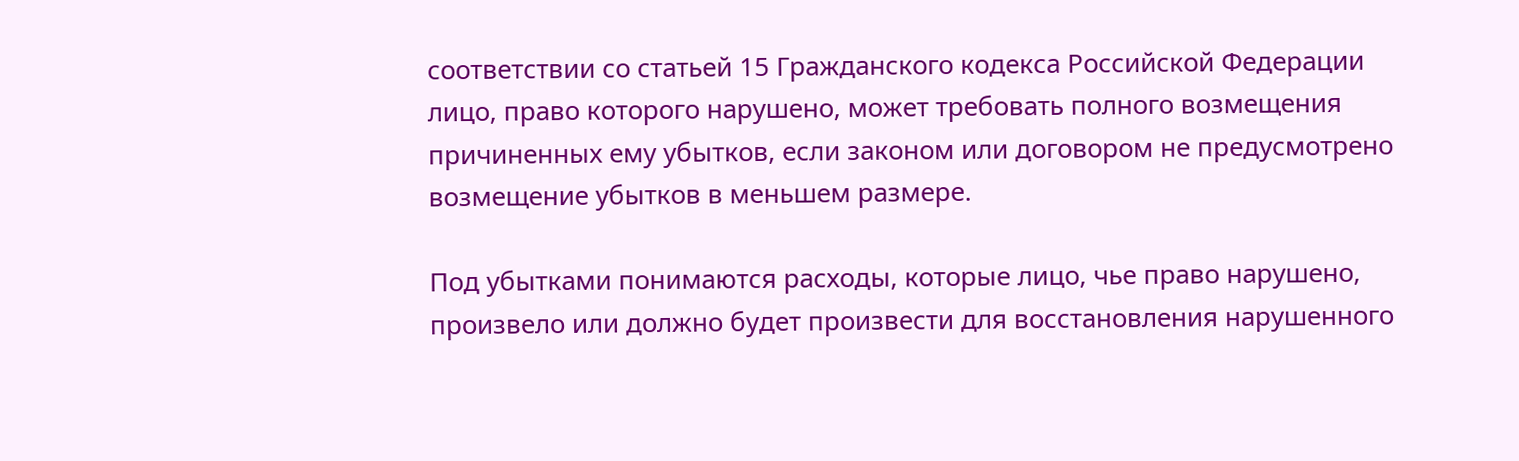соответствии со статьей 15 Гражданского кодекса Российской Федерации лицо, право которого нарушено, может требовать полного возмещения причиненных ему убытков, если законом или договором не предусмотрено возмещение убытков в меньшем размере.

Под убытками понимаются расходы, которые лицо, чье право нарушено, произвело или должно будет произвести для восстановления нарушенного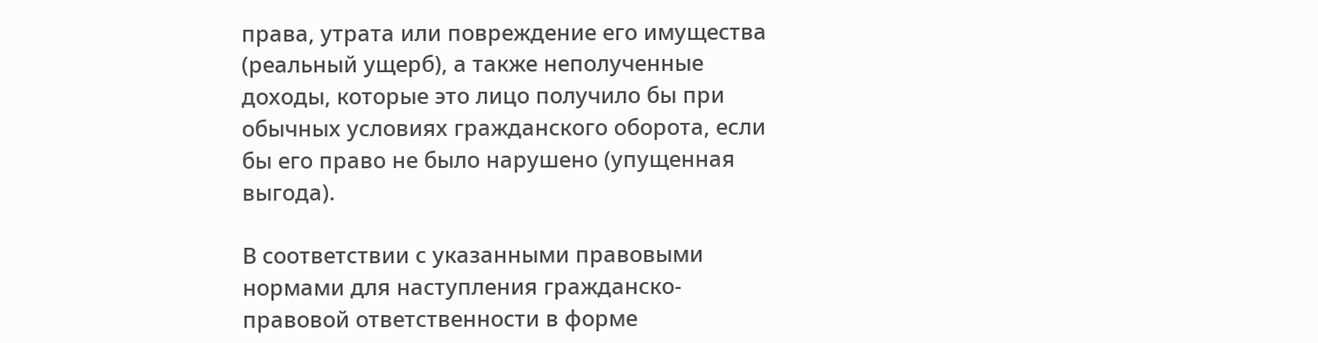права, утрата или повреждение его имущества (реальный ущерб), а также неполученные доходы, которые это лицо получило бы при обычных условиях гражданского оборота, если бы его право не было нарушено (упущенная выгода).

В соответствии с указанными правовыми нормами для наступления гражданско-правовой ответственности в форме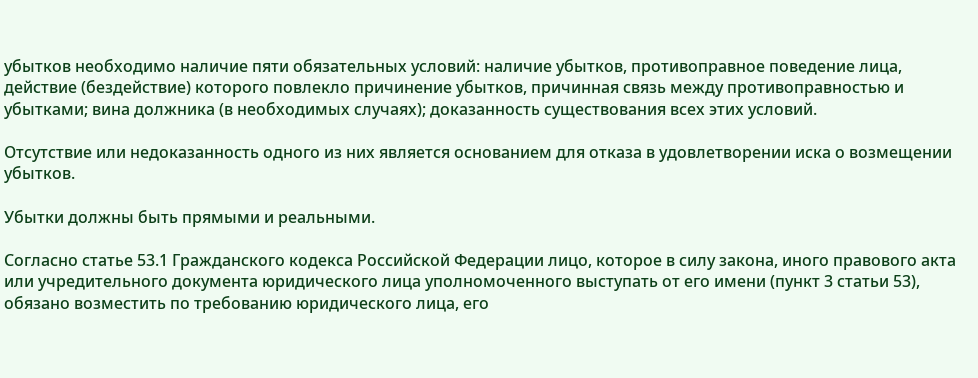убытков необходимо наличие пяти обязательных условий: наличие убытков, противоправное поведение лица, действие (бездействие) которого повлекло причинение убытков, причинная связь между противоправностью и убытками; вина должника (в необходимых случаях); доказанность существования всех этих условий.

Отсутствие или недоказанность одного из них является основанием для отказа в удовлетворении иска о возмещении убытков.

Убытки должны быть прямыми и реальными.

Согласно статье 53.1 Гражданского кодекса Российской Федерации лицо, которое в силу закона, иного правового акта или учредительного документа юридического лица уполномоченного выступать от его имени (пункт 3 статьи 53), обязано возместить по требованию юридического лица, его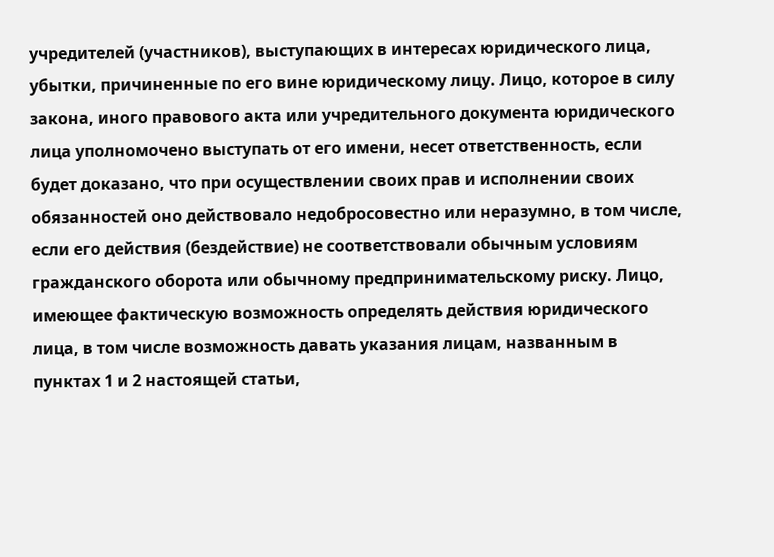учредителей (участников), выступающих в интересах юридического лица, убытки, причиненные по его вине юридическому лицу. Лицо, которое в силу закона, иного правового акта или учредительного документа юридического лица уполномочено выступать от его имени, несет ответственность, если будет доказано, что при осуществлении своих прав и исполнении своих обязанностей оно действовало недобросовестно или неразумно, в том числе, если его действия (бездействие) не соответствовали обычным условиям гражданского оборота или обычному предпринимательскому риску. Лицо, имеющее фактическую возможность определять действия юридического лица, в том числе возможность давать указания лицам, названным в пунктах 1 и 2 настоящей статьи,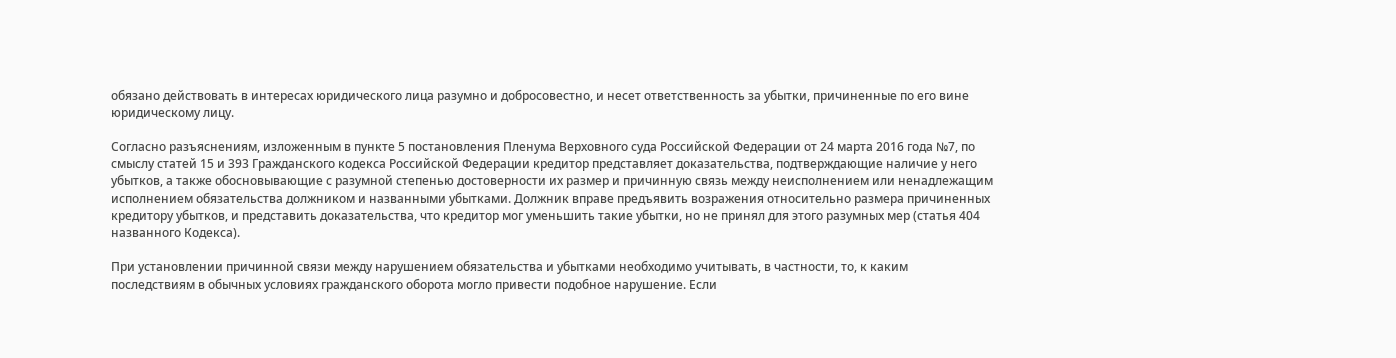обязано действовать в интересах юридического лица разумно и добросовестно, и несет ответственность за убытки, причиненные по его вине юридическому лицу.

Согласно разъяснениям, изложенным в пункте 5 постановления Пленума Верховного суда Российской Федерации от 24 марта 2016 года №7, по смыслу статей 15 и 393 Гражданского кодекса Российской Федерации кредитор представляет доказательства, подтверждающие наличие у него убытков, а также обосновывающие с разумной степенью достоверности их размер и причинную связь между неисполнением или ненадлежащим исполнением обязательства должником и названными убытками. Должник вправе предъявить возражения относительно размера причиненных кредитору убытков, и представить доказательства, что кредитор мог уменьшить такие убытки, но не принял для этого разумных мер (статья 404 названного Кодекса).

При установлении причинной связи между нарушением обязательства и убытками необходимо учитывать, в частности, то, к каким последствиям в обычных условиях гражданского оборота могло привести подобное нарушение. Если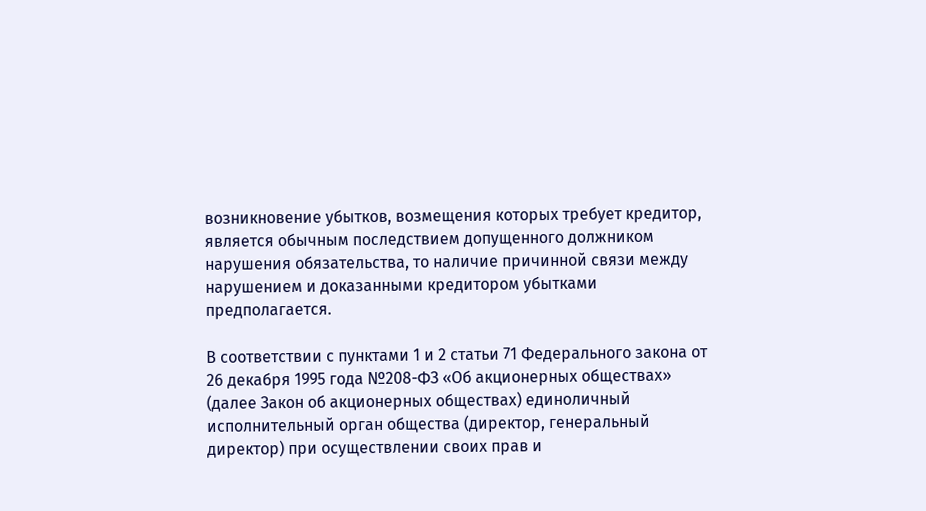возникновение убытков, возмещения которых требует кредитор, является обычным последствием допущенного должником нарушения обязательства, то наличие причинной связи между нарушением и доказанными кредитором убытками предполагается.

В соответствии с пунктами 1 и 2 статьи 71 Федерального закона от 26 декабря 1995 года №208-ФЗ «Об акционерных обществах» (далее Закон об акционерных обществах) единоличный исполнительный орган общества (директор, генеральный директор) при осуществлении своих прав и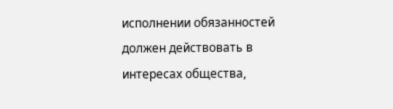исполнении обязанностей должен действовать в интересах общества,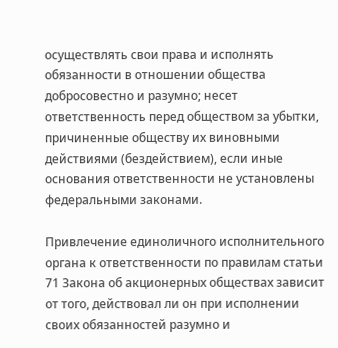осуществлять свои права и исполнять обязанности в отношении общества добросовестно и разумно; несет ответственность перед обществом за убытки, причиненные обществу их виновными действиями (бездействием), если иные основания ответственности не установлены федеральными законами.

Привлечение единоличного исполнительного органа к ответственности по правилам статьи 71 Закона об акционерных обществах зависит от того, действовал ли он при исполнении своих обязанностей разумно и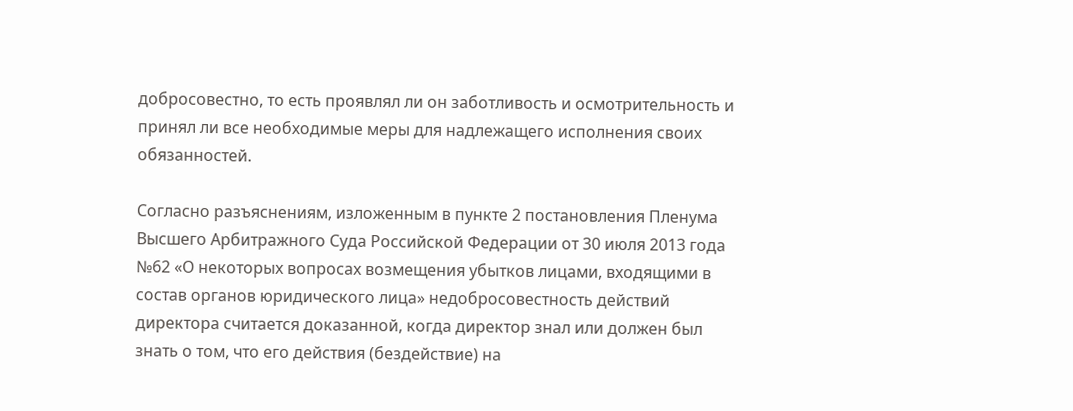добросовестно, то есть проявлял ли он заботливость и осмотрительность и принял ли все необходимые меры для надлежащего исполнения своих обязанностей.

Согласно разъяснениям, изложенным в пункте 2 постановления Пленума Высшего Арбитражного Суда Российской Федерации от 30 июля 2013 года №62 «О некоторых вопросах возмещения убытков лицами, входящими в состав органов юридического лица» недобросовестность действий директора считается доказанной, когда директор знал или должен был знать о том, что его действия (бездействие) на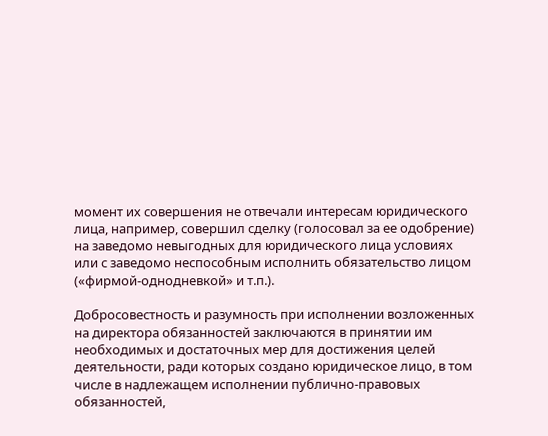момент их совершения не отвечали интересам юридического лица, например, совершил сделку (голосовал за ее одобрение) на заведомо невыгодных для юридического лица условиях или с заведомо неспособным исполнить обязательство лицом («фирмой-однодневкой» и т.п.).

Добросовестность и разумность при исполнении возложенных на директора обязанностей заключаются в принятии им необходимых и достаточных мер для достижения целей деятельности, ради которых создано юридическое лицо, в том числе в надлежащем исполнении публично-правовых обязанностей,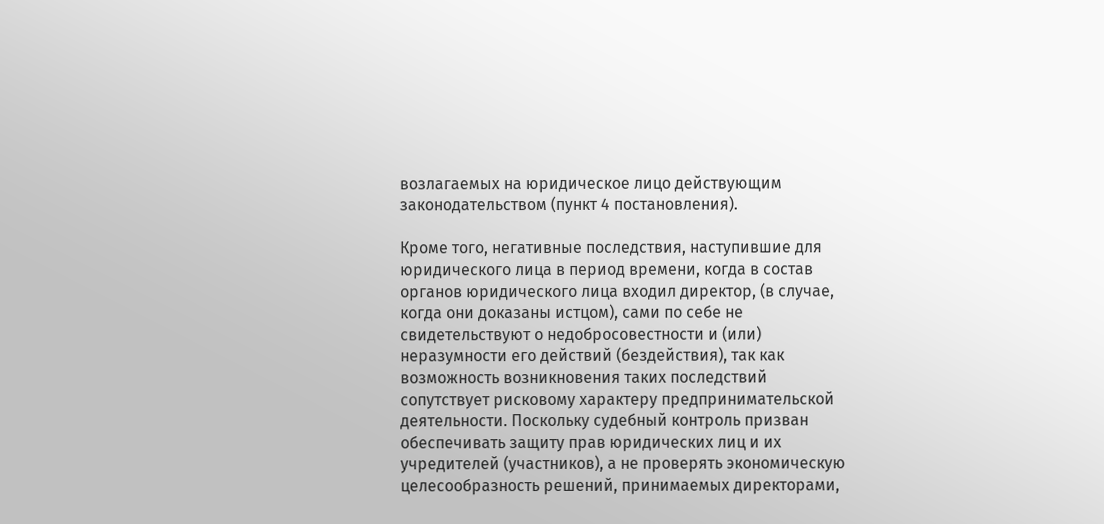возлагаемых на юридическое лицо действующим законодательством (пункт 4 постановления).

Кроме того, негативные последствия, наступившие для юридического лица в период времени, когда в состав органов юридического лица входил директор, (в случае, когда они доказаны истцом), сами по себе не свидетельствуют о недобросовестности и (или) неразумности его действий (бездействия), так как возможность возникновения таких последствий сопутствует рисковому характеру предпринимательской деятельности. Поскольку судебный контроль призван обеспечивать защиту прав юридических лиц и их учредителей (участников), а не проверять экономическую целесообразность решений, принимаемых директорами,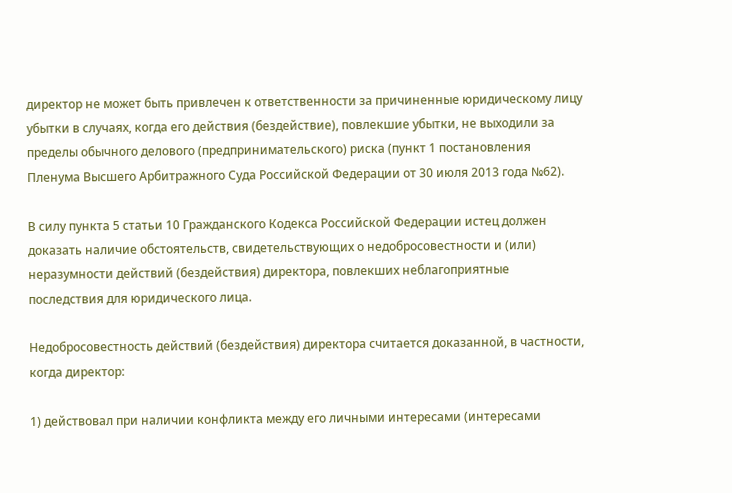директор не может быть привлечен к ответственности за причиненные юридическому лицу убытки в случаях, когда его действия (бездействие), повлекшие убытки, не выходили за пределы обычного делового (предпринимательского) риска (пункт 1 постановления Пленума Высшего Арбитражного Суда Российской Федерации от 30 июля 2013 года №62).

В силу пункта 5 статьи 10 Гражданского Кодекса Российской Федерации истец должен доказать наличие обстоятельств, свидетельствующих о недобросовестности и (или) неразумности действий (бездействия) директора, повлекших неблагоприятные последствия для юридического лица.

Недобросовестность действий (бездействия) директора считается доказанной, в частности, когда директор:

1) действовал при наличии конфликта между его личными интересами (интересами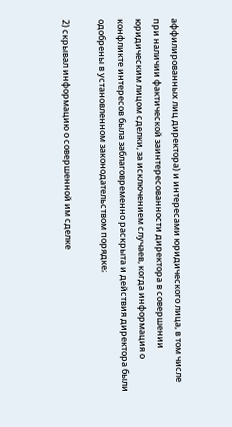аффилированных лиц директора) и интересами юридического лица, в том числе при наличии фактической заинтересованности директора в совершении юридическим лицом сделки, за исключением случаев, когда информация о конфликте интересов была заблаговременно раскрыта и действия директора были одобрены в установленном законодательством порядке;

2) скрывал информацию о совершенной им сделке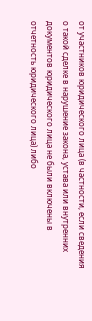от участников юридического лица (в частности, если сведения о такой сделке в нарушение закона, устава или внутренних документов юридического лица не были включены в отчетность юридического лица) либо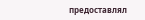предоставлял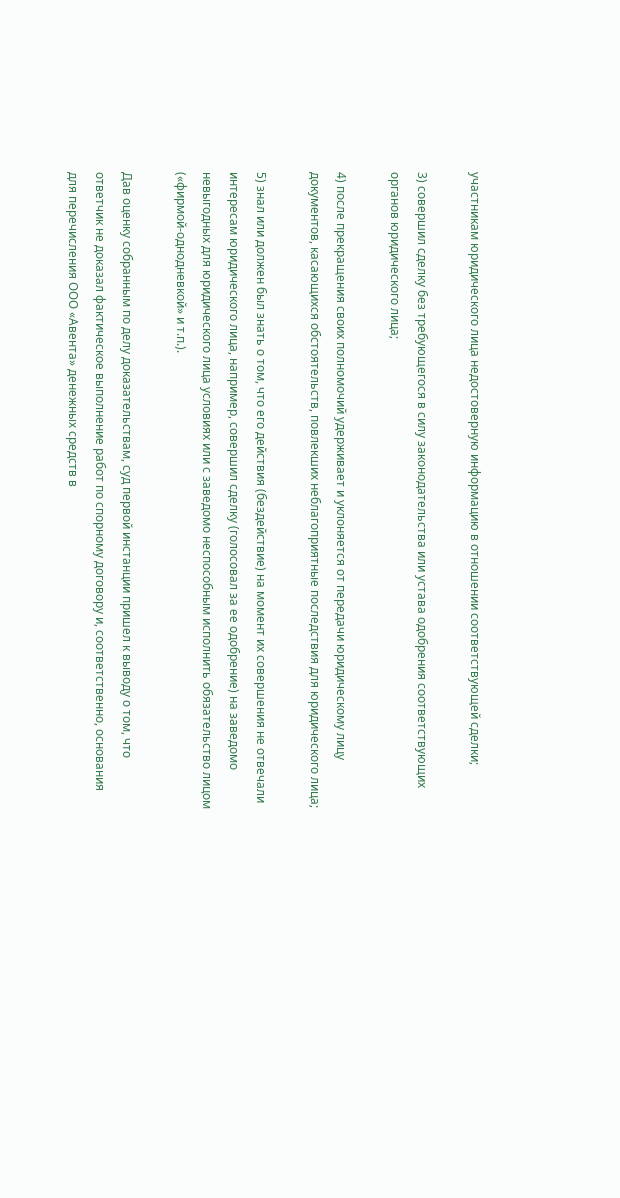участникам юридического лица недостоверную информацию в отношении соответствующей сделки;

3) совершил сделку без требующегося в силу законодательства или устава одобрения соответствующих органов юридического лица;

4) после прекращения своих полномочий удерживает и уклоняется от передачи юридическому лицу документов, касающихся обстоятельств, повлекших неблагоприятные последствия для юридического лица;

5) знал или должен был знать о том, что его действия (бездействие) на момент их совершения не отвечали интересам юридического лица, например, совершил сделку (голосовал за ее одобрение) на заведомо невыгодных для юридического лица условиях или с заведомо неспособным исполнить обязательство лицом («фирмой-однодневкой» и т.п.).

Дав оценку собранным по делу доказательствам, суд первой инстанции пришел к выводу о том, что ответчик не доказал фактическое выполнение работ по спорному договору и, соответственно, основания для перечисления ООО «Авента» денежных средств в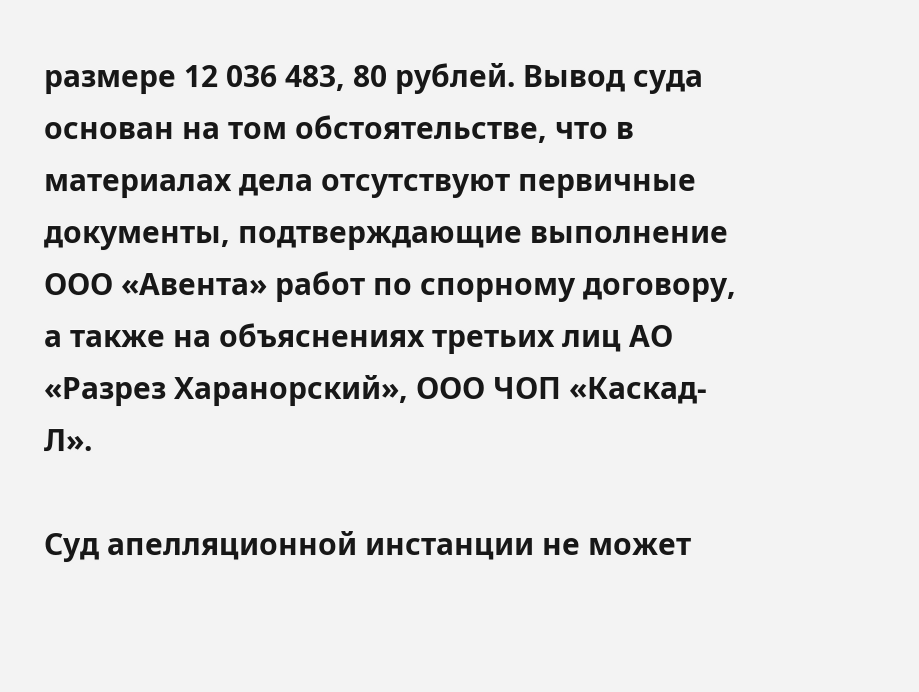размере 12 036 483, 80 рублей. Вывод суда основан на том обстоятельстве, что в материалах дела отсутствуют первичные документы, подтверждающие выполнение ООО «Авента» работ по спорному договору, а также на объяснениях третьих лиц АО «Разрез Харанорский», ООО ЧОП «Каскад-Л».

Суд апелляционной инстанции не может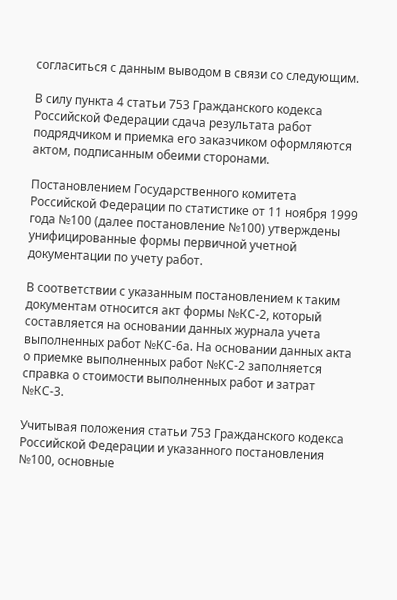согласиться с данным выводом в связи со следующим.

В силу пункта 4 статьи 753 Гражданского кодекса Российской Федерации сдача результата работ подрядчиком и приемка его заказчиком оформляются актом, подписанным обеими сторонами.

Постановлением Государственного комитета Российской Федерации по статистике от 11 ноября 1999 года №100 (далее постановление №100) утверждены унифицированные формы первичной учетной документации по учету работ.

В соответствии с указанным постановлением к таким документам относится акт формы №КС-2, который составляется на основании данных журнала учета выполненных работ №КС-6а. На основании данных акта о приемке выполненных работ №КС-2 заполняется справка о стоимости выполненных работ и затрат №КС-3.

Учитывая положения статьи 753 Гражданского кодекса Российской Федерации и указанного постановления №100, основные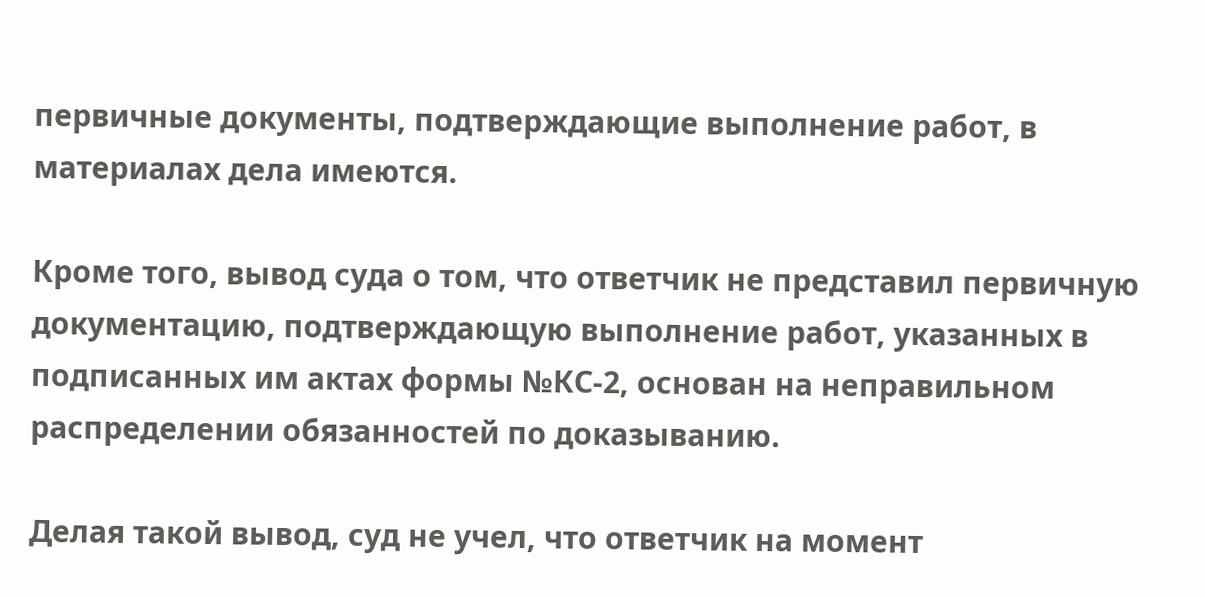первичные документы, подтверждающие выполнение работ, в материалах дела имеются.

Кроме того, вывод суда о том, что ответчик не представил первичную документацию, подтверждающую выполнение работ, указанных в подписанных им актах формы №КС-2, основан на неправильном распределении обязанностей по доказыванию.

Делая такой вывод, суд не учел, что ответчик на момент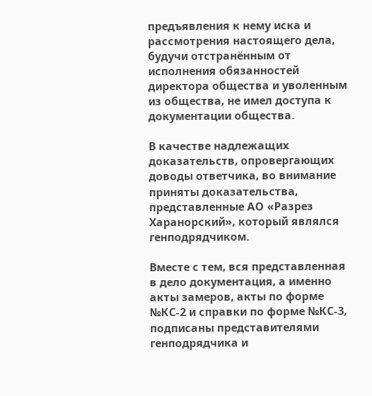предъявления к нему иска и рассмотрения настоящего дела, будучи отстранённым от исполнения обязанностей директора общества и уволенным из общества, не имел доступа к документации общества.

В качестве надлежащих доказательств, опровергающих доводы ответчика, во внимание приняты доказательства, представленные АО «Разрез Харанорский», который являлся генподрядчиком.

Вместе с тем, вся представленная в дело документация, а именно акты замеров, акты по форме №КС-2 и справки по форме №КС-3, подписаны представителями генподрядчика и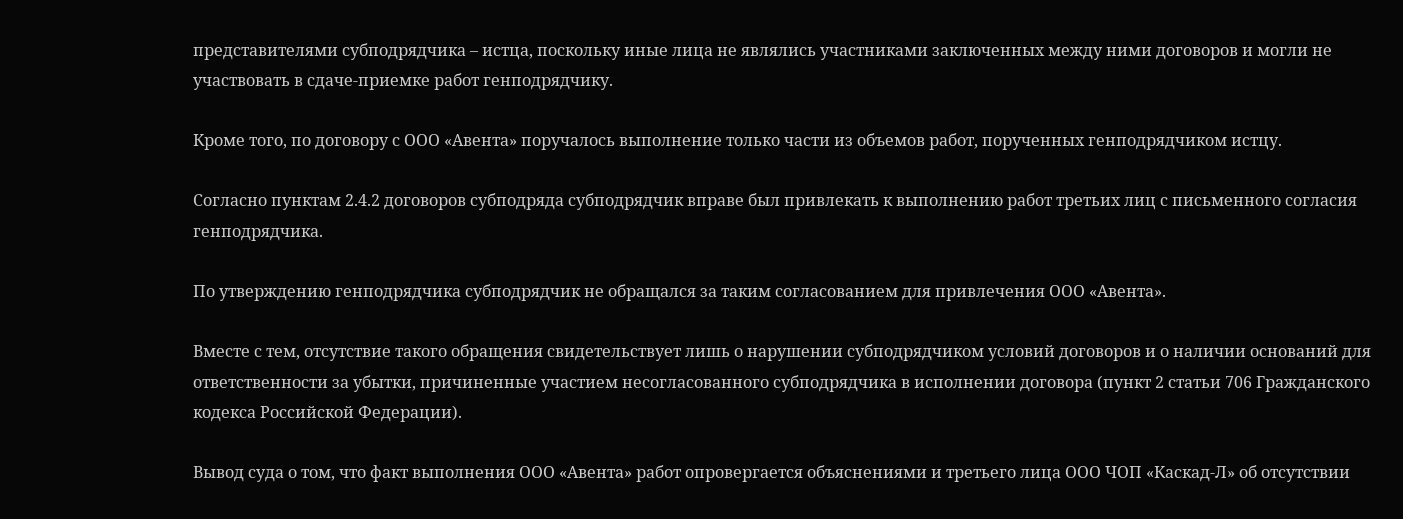представителями субподрядчика – истца, поскольку иные лица не являлись участниками заключенных между ними договоров и могли не участвовать в сдаче-приемке работ генподрядчику.

Кроме того, по договору с ООО «Авента» поручалось выполнение только части из объемов работ, порученных генподрядчиком истцу.

Согласно пунктам 2.4.2 договоров субподряда субподрядчик вправе был привлекать к выполнению работ третьих лиц с письменного согласия генподрядчика.

По утверждению генподрядчика субподрядчик не обращался за таким согласованием для привлечения ООО «Авента».

Вместе с тем, отсутствие такого обращения свидетельствует лишь о нарушении субподрядчиком условий договоров и о наличии оснований для ответственности за убытки, причиненные участием несогласованного субподрядчика в исполнении договора (пункт 2 статьи 706 Гражданского кодекса Российской Федерации).

Вывод суда о том, что факт выполнения ООО «Авента» работ опровергается объяснениями и третьего лица ООО ЧОП «Каскад-Л» об отсутствии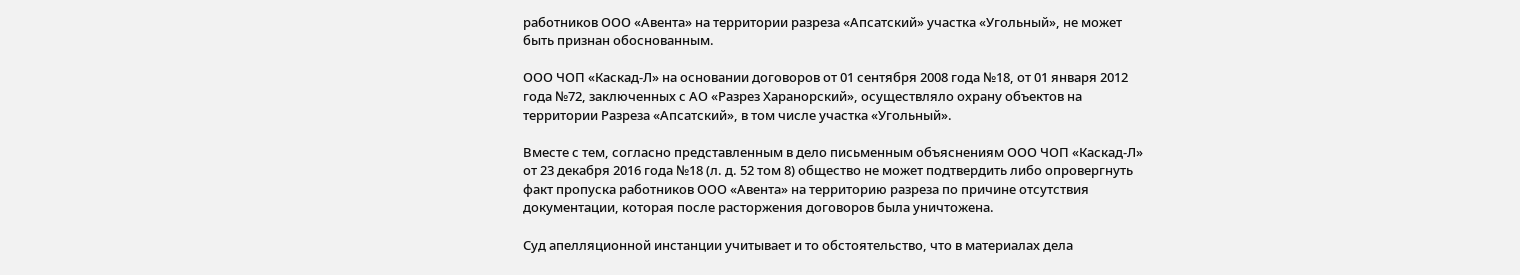работников ООО «Авента» на территории разреза «Апсатский» участка «Угольный», не может быть признан обоснованным.

ООО ЧОП «Каскад-Л» на основании договоров от 01 сентября 2008 года №18, от 01 января 2012 года №72, заключенных с АО «Разрез Харанорский», осуществляло охрану объектов на территории Разреза «Апсатский», в том числе участка «Угольный».

Вместе с тем, согласно представленным в дело письменным объяснениям ООО ЧОП «Каскад-Л» от 23 декабря 2016 года №18 (л. д. 52 том 8) общество не может подтвердить либо опровергнуть факт пропуска работников ООО «Авента» на территорию разреза по причине отсутствия документации, которая после расторжения договоров была уничтожена.

Суд апелляционной инстанции учитывает и то обстоятельство, что в материалах дела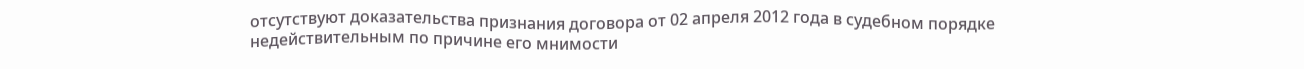отсутствуют доказательства признания договора от 02 апреля 2012 года в судебном порядке недействительным по причине его мнимости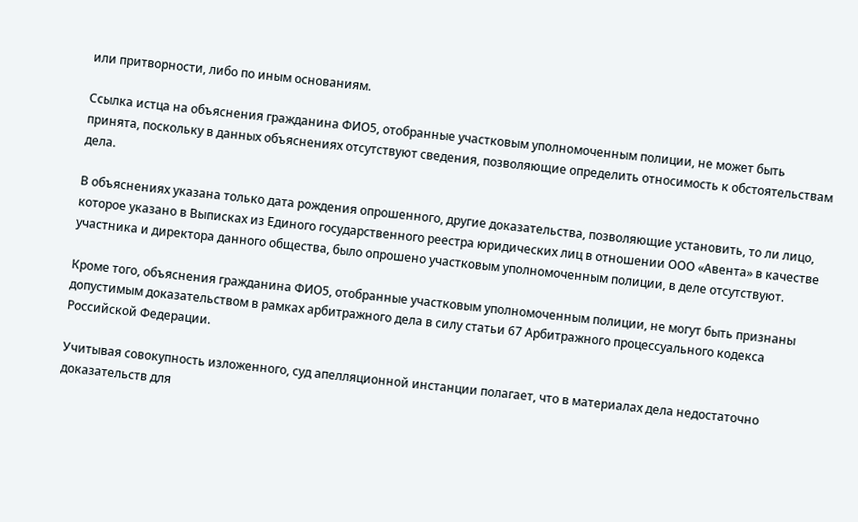или притворности, либо по иным основаниям.

Ссылка истца на объяснения гражданина ФИО5, отобранные участковым уполномоченным полиции, не может быть принята, поскольку в данных объяснениях отсутствуют сведения, позволяющие определить относимость к обстоятельствам дела.

В объяснениях указана только дата рождения опрошенного, другие доказательства, позволяющие установить, то ли лицо, которое указано в Выписках из Единого государственного реестра юридических лиц в отношении ООО «Авента» в качестве участника и директора данного общества, было опрошено участковым уполномоченным полиции, в деле отсутствуют.

Кроме того, объяснения гражданина ФИО5, отобранные участковым уполномоченным полиции, не могут быть признаны допустимым доказательством в рамках арбитражного дела в силу статьи 67 Арбитражного процессуального кодекса Российской Федерации.

Учитывая совокупность изложенного, суд апелляционной инстанции полагает, что в материалах дела недостаточно доказательств для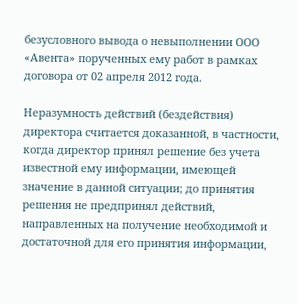безусловного вывода о невыполнении ООО «Авента» порученных ему работ в рамках договора от 02 апреля 2012 года.

Неразумность действий (бездействия) директора считается доказанной, в частности, когда директор принял решение без учета известной ему информации, имеющей значение в данной ситуации; до принятия решения не предпринял действий, направленных на получение необходимой и достаточной для его принятия информации,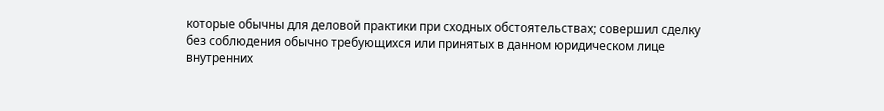которые обычны для деловой практики при сходных обстоятельствах; совершил сделку без соблюдения обычно требующихся или принятых в данном юридическом лице внутренних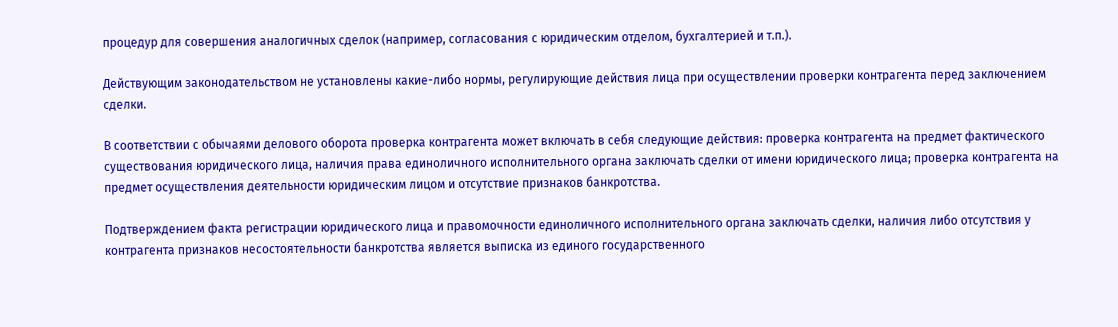процедур для совершения аналогичных сделок (например, согласования с юридическим отделом, бухгалтерией и т.п.).

Действующим законодательством не установлены какие-либо нормы, регулирующие действия лица при осуществлении проверки контрагента перед заключением сделки.

В соответствии с обычаями делового оборота проверка контрагента может включать в себя следующие действия: проверка контрагента на предмет фактического существования юридического лица, наличия права единоличного исполнительного органа заключать сделки от имени юридического лица; проверка контрагента на предмет осуществления деятельности юридическим лицом и отсутствие признаков банкротства.

Подтверждением факта регистрации юридического лица и правомочности единоличного исполнительного органа заключать сделки, наличия либо отсутствия у контрагента признаков несостоятельности банкротства является выписка из единого государственного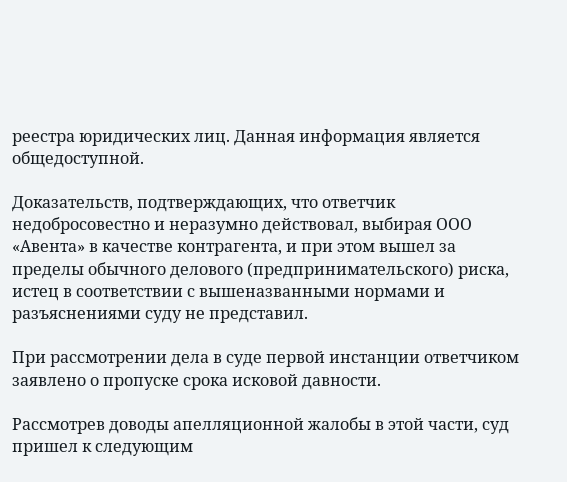реестра юридических лиц. Данная информация является общедоступной.

Доказательств, подтверждающих, что ответчик недобросовестно и неразумно действовал, выбирая ООО «Авента» в качестве контрагента, и при этом вышел за пределы обычного делового (предпринимательского) риска, истец в соответствии с вышеназванными нормами и разъяснениями суду не представил.

При рассмотрении дела в суде первой инстанции ответчиком заявлено о пропуске срока исковой давности.

Рассмотрев доводы апелляционной жалобы в этой части, суд пришел к следующим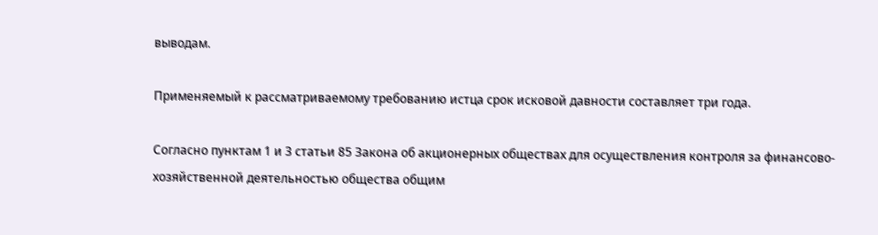выводам.

Применяемый к рассматриваемому требованию истца срок исковой давности составляет три года.

Согласно пунктам 1 и 3 статьи 85 Закона об акционерных обществах для осуществления контроля за финансово-хозяйственной деятельностью общества общим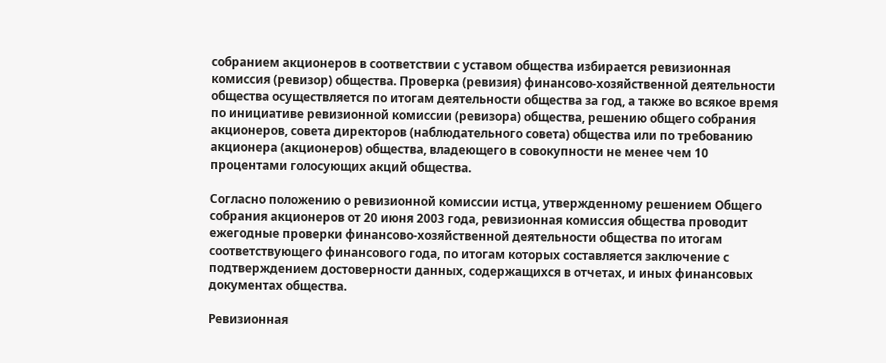собранием акционеров в соответствии с уставом общества избирается ревизионная комиссия (ревизор) общества. Проверка (ревизия) финансово-хозяйственной деятельности общества осуществляется по итогам деятельности общества за год, а также во всякое время по инициативе ревизионной комиссии (ревизора) общества, решению общего собрания акционеров, совета директоров (наблюдательного совета) общества или по требованию акционера (акционеров) общества, владеющего в совокупности не менее чем 10 процентами голосующих акций общества.

Согласно положению о ревизионной комиссии истца, утвержденному решением Общего собрания акционеров от 20 июня 2003 года, ревизионная комиссия общества проводит ежегодные проверки финансово-хозяйственной деятельности общества по итогам соответствующего финансового года, по итогам которых составляется заключение с подтверждением достоверности данных, содержащихся в отчетах, и иных финансовых документах общества.

Ревизионная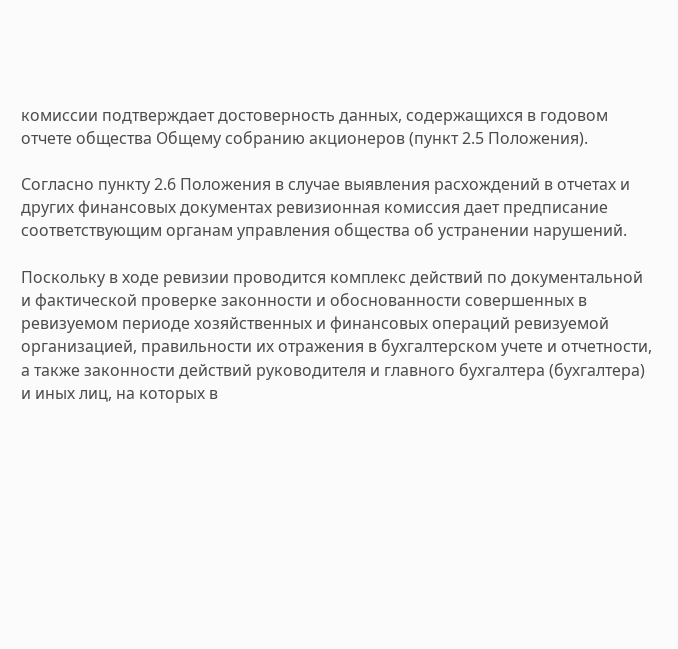комиссии подтверждает достоверность данных, содержащихся в годовом отчете общества Общему собранию акционеров (пункт 2.5 Положения).

Согласно пункту 2.6 Положения в случае выявления расхождений в отчетах и других финансовых документах ревизионная комиссия дает предписание соответствующим органам управления общества об устранении нарушений.

Поскольку в ходе ревизии проводится комплекс действий по документальной и фактической проверке законности и обоснованности совершенных в ревизуемом периоде хозяйственных и финансовых операций ревизуемой организацией, правильности их отражения в бухгалтерском учете и отчетности, а также законности действий руководителя и главного бухгалтера (бухгалтера) и иных лиц, на которых в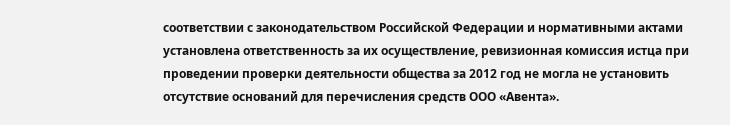соответствии с законодательством Российской Федерации и нормативными актами установлена ответственность за их осуществление, ревизионная комиссия истца при проведении проверки деятельности общества за 2012 год не могла не установить отсутствие оснований для перечисления средств ООО «Авента».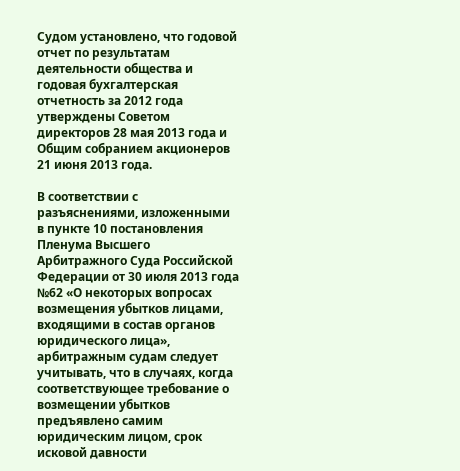Судом установлено, что годовой отчет по результатам деятельности общества и годовая бухгалтерская отчетность за 2012 года утверждены Советом директоров 28 мая 2013 года и Общим собранием акционеров 21 июня 2013 года.

В соответствии с разъяснениями, изложенными в пункте 10 постановления Пленума Высшего Арбитражного Суда Российской Федерации от 30 июля 2013 года №62 «О некоторых вопросах возмещения убытков лицами, входящими в состав органов юридического лица», арбитражным судам следует учитывать, что в случаях, когда соответствующее требование о возмещении убытков предъявлено самим юридическим лицом, срок исковой давности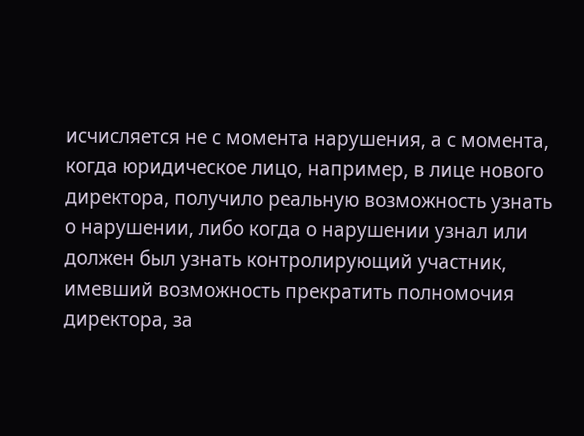исчисляется не с момента нарушения, а с момента, когда юридическое лицо, например, в лице нового директора, получило реальную возможность узнать о нарушении, либо когда о нарушении узнал или должен был узнать контролирующий участник, имевший возможность прекратить полномочия директора, за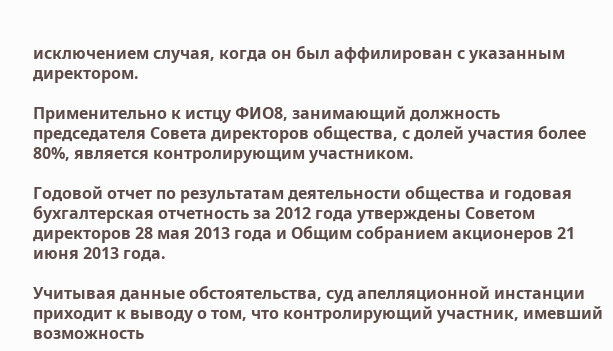исключением случая, когда он был аффилирован с указанным директором.

Применительно к истцу ФИО8, занимающий должность председателя Совета директоров общества, с долей участия более 80%, является контролирующим участником.

Годовой отчет по результатам деятельности общества и годовая бухгалтерская отчетность за 2012 года утверждены Советом директоров 28 мая 2013 года и Общим собранием акционеров 21 июня 2013 года.

Учитывая данные обстоятельства, суд апелляционной инстанции приходит к выводу о том, что контролирующий участник, имевший возможность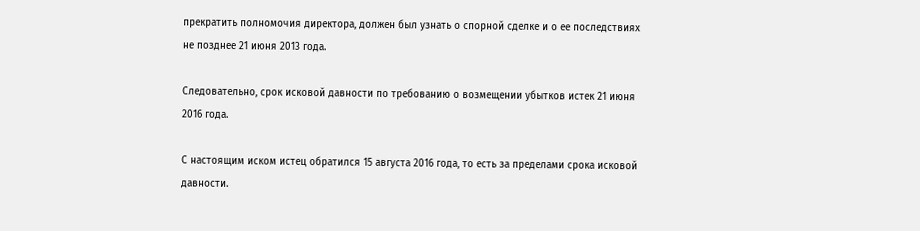прекратить полномочия директора, должен был узнать о спорной сделке и о ее последствиях не позднее 21 июня 2013 года.

Следовательно, срок исковой давности по требованию о возмещении убытков истек 21 июня 2016 года.

С настоящим иском истец обратился 15 августа 2016 года, то есть за пределами срока исковой давности.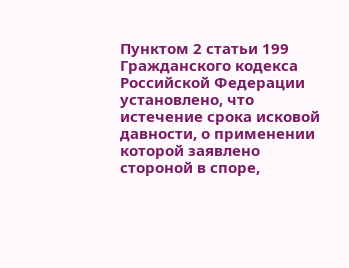Пунктом 2 статьи 199 Гражданского кодекса Российской Федерации установлено, что истечение срока исковой давности, о применении которой заявлено стороной в споре,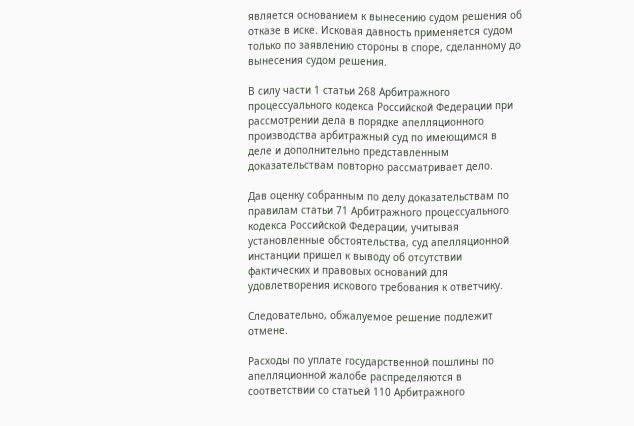является основанием к вынесению судом решения об отказе в иске. Исковая давность применяется судом только по заявлению стороны в споре, сделанному до вынесения судом решения.

В силу части 1 статьи 268 Арбитражного процессуального кодекса Российской Федерации при рассмотрении дела в порядке апелляционного производства арбитражный суд по имеющимся в деле и дополнительно представленным доказательствам повторно рассматривает дело.

Дав оценку собранным по делу доказательствам по правилам статьи 71 Арбитражного процессуального кодекса Российской Федерации, учитывая установленные обстоятельства, суд апелляционной инстанции пришел к выводу об отсутствии фактических и правовых оснований для удовлетворения искового требования к ответчику.

Следовательно, обжалуемое решение подлежит отмене.

Расходы по уплате государственной пошлины по апелляционной жалобе распределяются в соответствии со статьей 110 Арбитражного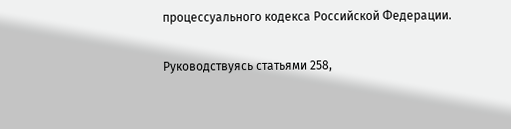процессуального кодекса Российской Федерации.

Руководствуясь статьями 258,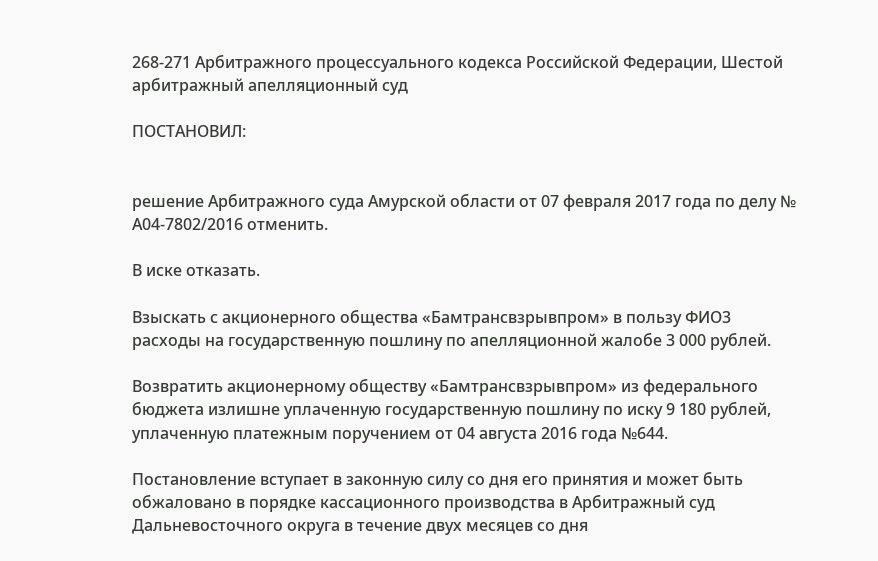268-271 Арбитражного процессуального кодекса Российской Федерации, Шестой арбитражный апелляционный суд

ПОСТАНОВИЛ:


решение Арбитражного суда Амурской области от 07 февраля 2017 года по делу № А04-7802/2016 отменить.

В иске отказать.

Взыскать с акционерного общества «Бамтрансвзрывпром» в пользу ФИО3 расходы на государственную пошлину по апелляционной жалобе 3 000 рублей.

Возвратить акционерному обществу «Бамтрансвзрывпром» из федерального бюджета излишне уплаченную государственную пошлину по иску 9 180 рублей, уплаченную платежным поручением от 04 августа 2016 года №644.

Постановление вступает в законную силу со дня его принятия и может быть обжаловано в порядке кассационного производства в Арбитражный суд Дальневосточного округа в течение двух месяцев со дня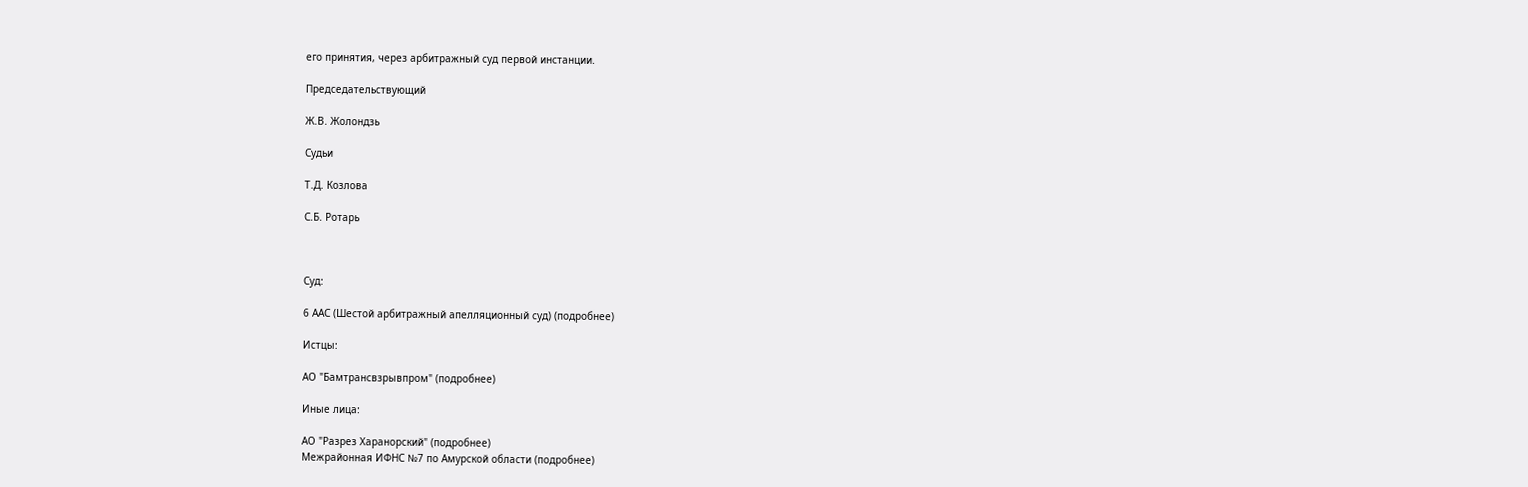его принятия, через арбитражный суд первой инстанции.

Председательствующий

Ж.В. Жолондзь

Судьи

Т.Д. Козлова

С.Б. Ротарь



Суд:

6 ААС (Шестой арбитражный апелляционный суд) (подробнее)

Истцы:

АО "Бамтрансвзрывпром" (подробнее)

Иные лица:

АО "Разрез Харанорский" (подробнее)
Межрайонная ИФНС №7 по Амурской области (подробнее)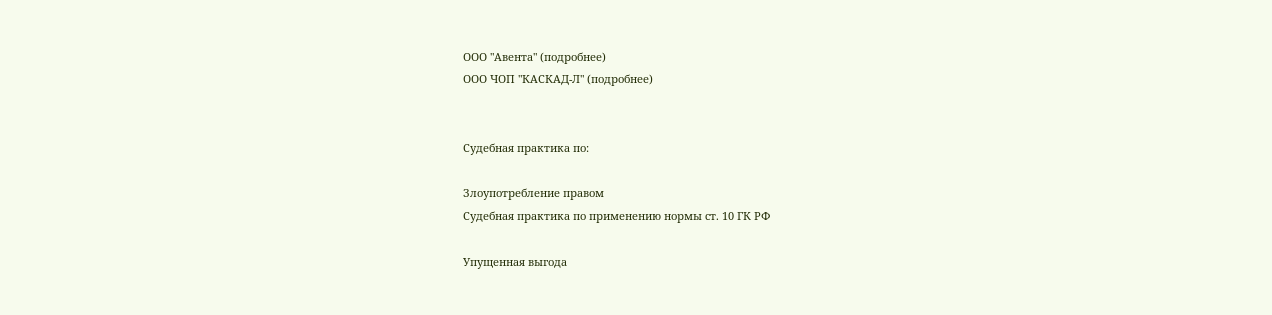ООО "Авента" (подробнее)
ООО ЧОП "КАСКАД-Л" (подробнее)


Судебная практика по:

Злоупотребление правом
Судебная практика по применению нормы ст. 10 ГК РФ

Упущенная выгода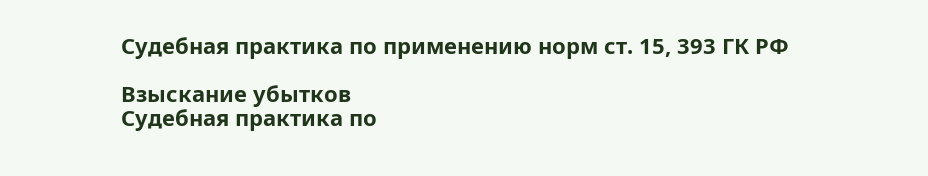Судебная практика по применению норм ст. 15, 393 ГК РФ

Взыскание убытков
Судебная практика по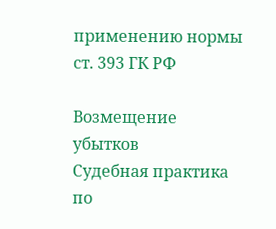применению нормы ст. 393 ГК РФ

Возмещение убытков
Судебная практика по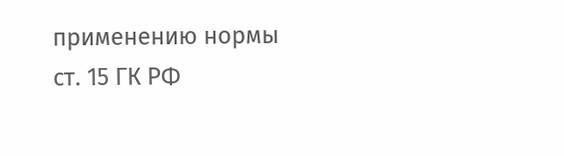применению нормы ст. 15 ГК РФ